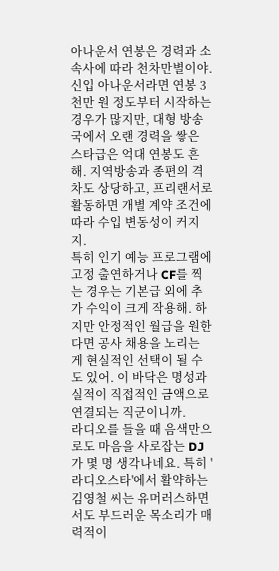아나운서 연봉은 경력과 소속사에 따라 천차만별이야. 신입 아나운서라면 연봉 3천만 원 정도부터 시작하는 경우가 많지만, 대형 방송국에서 오랜 경력을 쌓은 스타급은 억대 연봉도 흔해. 지역방송과 종편의 격차도 상당하고, 프리랜서로 활동하면 개별 계약 조건에 따라 수입 변동성이 커지지.
특히 인기 예능 프로그램에 고정 출연하거나 CF를 찍는 경우는 기본급 외에 추가 수익이 크게 작용해. 하지만 안정적인 월급을 원한다면 공사 채용을 노리는 게 현실적인 선택이 될 수도 있어. 이 바닥은 명성과 실적이 직접적인 금액으로 연결되는 직군이니까.
라디오를 들을 때 음색만으로도 마음을 사로잡는 DJ가 몇 명 생각나네요. 특히 '라디오스타'에서 활약하는 김영철 씨는 유머러스하면서도 부드러운 목소리가 매력적이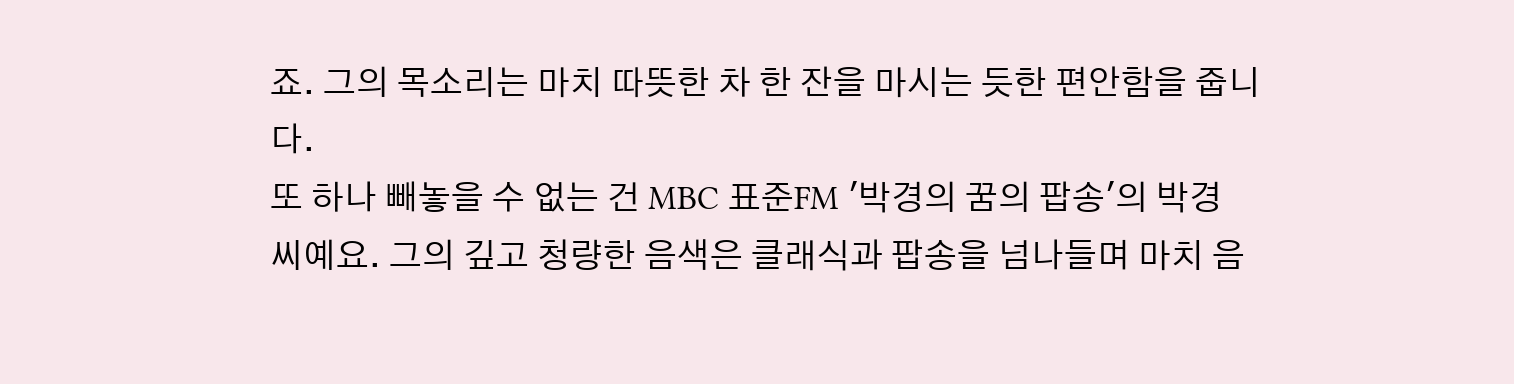죠. 그의 목소리는 마치 따뜻한 차 한 잔을 마시는 듯한 편안함을 줍니다.
또 하나 빼놓을 수 없는 건 MBC 표준FM '박경의 꿈의 팝송'의 박경 씨예요. 그의 깊고 청량한 음색은 클래식과 팝송을 넘나들며 마치 음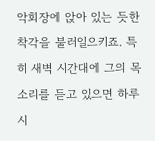악회장에 앉아 있는 듯한 착각을 불러일으키죠. 특히 새벽 시간대에 그의 목소리를 듣고 있으면 하루 시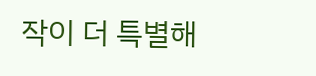작이 더 특별해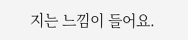지는 느낌이 들어요.